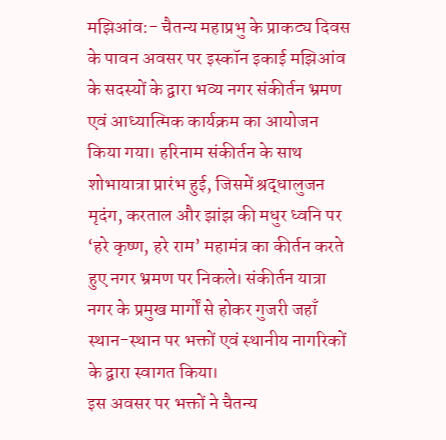मझिआंव:- चैतन्य महाप्रभु के प्राकट्य दिवस के पावन अवसर पर इस्कॉन इकाई मझिआंव के सदस्यों के द्वारा भव्य नगर संकीर्तन भ्रमण एवं आध्यात्मिक कार्यक्रम का आयोजन किया गया। हरिनाम संकीर्तन के साथ शोभायात्रा प्रारंभ हुई, जिसमें श्रद्धालुजन मृदंग, करताल और झांझ की मधुर ध्वनि पर ‘हरे कृष्ण, हरे राम’ महामंत्र का कीर्तन करते हुए नगर भ्रमण पर निकले। संकीर्तन यात्रा नगर के प्रमुख मार्गों से होकर गुजरी जहाँ स्थान-स्थान पर भक्तों एवं स्थानीय नागरिकों के द्वारा स्वागत किया।
इस अवसर पर भक्तों ने चैतन्य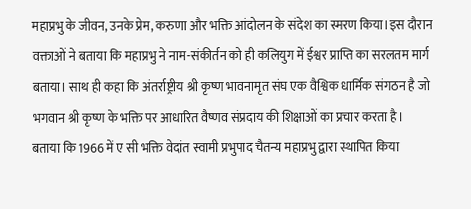महाप्रभु के जीवन, उनके प्रेम, करुणा और भक्ति आंदोलन के संदेश का स्मरण किया।इस दौरान वक्ताओं ने बताया कि महाप्रभु ने नाम-संकीर्तन को ही कलियुग में ईश्वर प्राप्ति का सरलतम मार्ग बताया। साथ ही कहा कि अंतर्राष्ट्रीय श्री कृष्ण भावनामृत संघ एक वैश्विक धार्मिक संगठन है जो भगवान श्री कृष्ण के भक्ति पर आधारित वैष्णव संप्रदाय की शिक्षाओं का प्रचार करता है। बताया कि 1966 में ए सी भक्ति वेदांत स्वामी प्रभुपाद चैतन्य महाप्रभु द्वारा स्थापित किया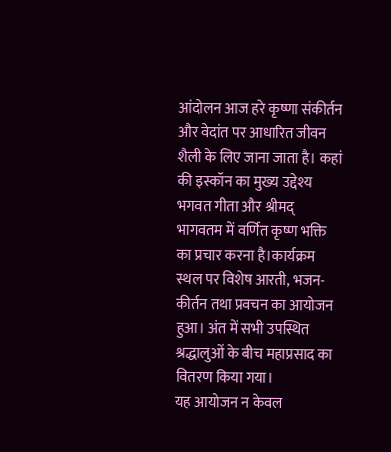आंदोलन आज हरे कृष्णा संकीर्तन और वेदांत पर आधारित जीवन शैली के लिए जाना जाता है। कहां की इस्कॉन का मुख्य उद्देश्य भगवत गीता और श्रीमद् भागवतम में वर्णित कृष्ण भक्ति का प्रचार करना है।कार्यक्रम स्थल पर विशेष आरती, भजन-कीर्तन तथा प्रवचन का आयोजन हुआ। अंत में सभी उपस्थित श्रद्धालुओं के बीच महाप्रसाद का वितरण किया गया।
यह आयोजन न केवल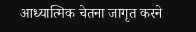आध्यात्मिक चेतना जागृत करने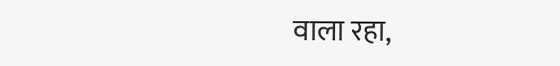वाला रहा,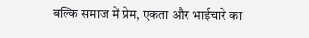बल्कि समाज में प्रेम, एकता और भाईचारे का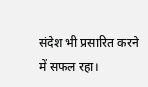संदेश भी प्रसारित करने में सफल रहा।